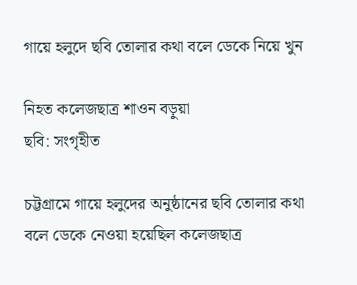গায়ে হলুদে ছবি তোলার কথা বলে ডেকে নিয়ে খুন

নিহত কলেজছাত্র শাওন বড়ুয়া
ছবি: সংগৃহীত

চট্টগ্রামে গায়ে হলুদের অনুষ্ঠানের ছবি তোলার কথা বলে ডেকে নেওয়া হয়েছিল কলেজছাত্র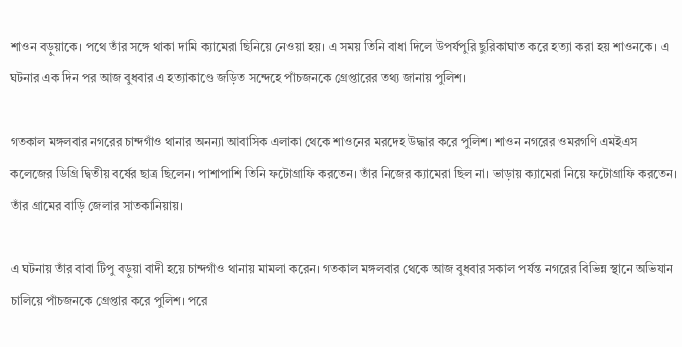শাওন বড়ুয়াকে। পথে তাঁর সঙ্গে থাকা দামি ক্যামেরা ছিনিয়ে নেওয়া হয়। এ সময় তিনি বাধা দিলে উপর্যপুরি ছুরিকাঘাত করে হত্যা করা হয় শাওনকে। এ ঘটনার এক দিন পর আজ বুধবার এ হত্যাকাণ্ডে জড়িত সন্দেহে পাঁচজনকে গ্রেপ্তারের তথ্য জানায় পুলিশ।

গতকাল মঙ্গলবার নগরের চান্দগাঁও থানার অনন্যা আবাসিক এলাকা থেকে শাওনের মরদেহ উদ্ধার করে পুলিশ। শাওন নগরের ওমরগণি এমইএস কলেজের ডিগ্রি দ্বিতীয় বর্ষের ছাত্র ছিলেন। পাশাপাশি তিনি ফটোগ্রাফি করতেন। তাঁর নিজের ক্যামেরা ছিল না। ভাড়ায় ক্যামেরা নিয়ে ফটোগ্রাফি করতেন। তাঁর গ্রামের বাড়ি জেলার সাতকানিয়ায়।

এ ঘটনায় তাঁর বাবা টিপু বড়ুয়া বাদী হয়ে চান্দগাঁও থানায় মামলা করেন। গতকাল মঙ্গলবার থেকে আজ বুধবার সকাল পর্যন্ত নগরের বিভিন্ন স্থানে অভিযান চালিয়ে পাঁচজনকে গ্রেপ্তার করে পুলিশ। পরে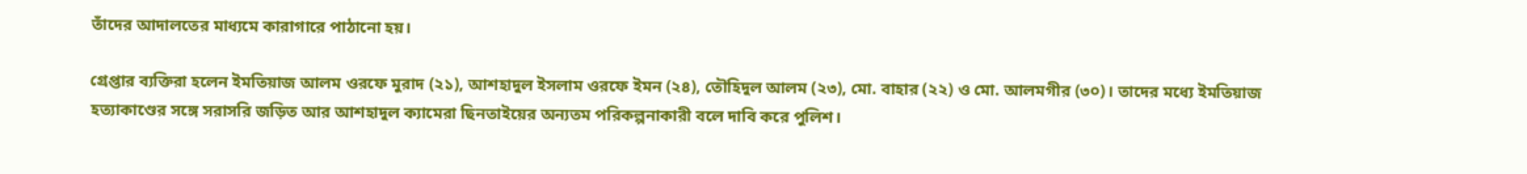তাঁদের আদালতের মাধ্যমে কারাগারে পাঠানো হয়।

গ্রেপ্তার ব্যক্তিরা হলেন ইমতিয়াজ আলম ওরফে মুরাদ (২১), আশহাদুল ইসলাম ওরফে ইমন (২৪), তৌহিদুল আলম (২৩), মো. বাহার (২২) ও মো. আলমগীর (৩০)। তাদের মধ্যে ইমতিয়াজ হত্যাকাণ্ডের সঙ্গে সরাসরি জড়িত আর আশহাদুল ক্যামেরা ছিনতাইয়ের অন্যতম পরিকল্পনাকারী বলে দাবি করে পুলিশ।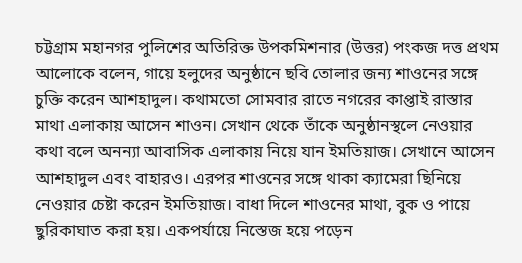চট্টগ্রাম মহানগর পুলিশের অতিরিক্ত উপকমিশনার (উত্তর) পংকজ দত্ত প্রথম আলোকে বলেন, গায়ে হলুদের অনুষ্ঠানে ছবি তোলার জন্য শাওনের সঙ্গে চুক্তি করেন আশহাদুল। কথামতো সোমবার রাতে নগরের কাপ্তাই রাস্তার মাথা এলাকায় আসেন শাওন। সেখান থেকে তাঁকে অনুষ্ঠানস্থলে নেওয়ার কথা বলে অনন্যা আবাসিক এলাকায় নিয়ে যান ইমতিয়াজ। সেখানে আসেন আশহাদুল এবং বাহারও। এরপর শাওনের সঙ্গে থাকা ক্যামেরা ছিনিয়ে নেওয়ার চেষ্টা করেন ইমতিয়াজ। বাধা দিলে শাওনের মাথা, বুক ও পায়ে ছুরিকাঘাত করা হয়। একপর্যায়ে নিস্তেজ হয়ে পড়েন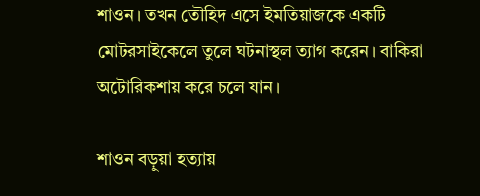শাওন। তখন তৌহিদ এসে ইমতিয়াজকে একটি মোটরসাইকেলে তুলে ঘটনাস্থল ত্যাগ করেন। বাকিরা অটোরিকশায় করে চলে যান।

শাওন বড়ুয়া হত্যায়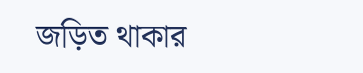জড়িত থাকার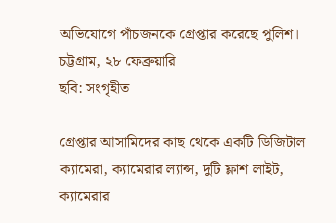অভিযোগে পাঁচজনকে গ্রেপ্তার করেছে পুলিশ। চট্টগ্রাম, ২৮ ফেব্রুয়ারি
ছবি: সংগৃহীত

গ্রেপ্তার আসামিদের কাছ থেকে একটি ডিজিটাল ক্যামেরা, ক্যামেরার ল্যান্স, দুটি ফ্লাশ লাইট, ক্যামেরার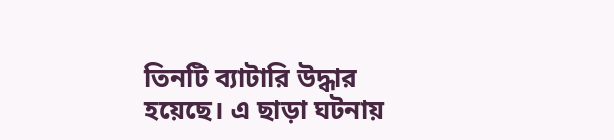তিনটি ব্যাটারি উদ্ধার হয়েছে। এ ছাড়া ঘটনায়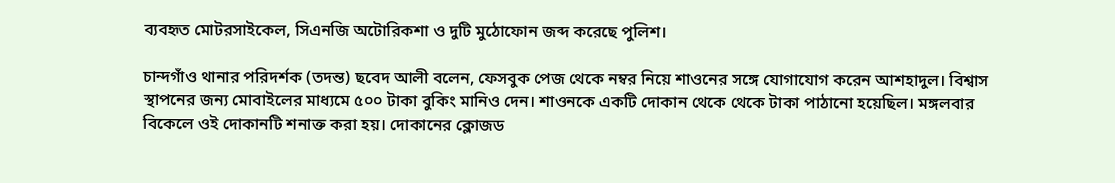ব্যবহৃত মোটরসাইকেল, সিএনজি অটোরিকশা ও দুটি মুঠোফোন জব্দ করেছে পুলিশ।

চান্দগাঁও থানার পরিদর্শক (তদন্ত) ছবেদ আলী বলেন, ফেসবুক পেজ থেকে নম্বর নিয়ে শাওনের সঙ্গে যোগাযোগ করেন আশহাদুল। বিশ্বাস স্থাপনের জন্য মোবাইলের মাধ্যমে ৫০০ টাকা বুকিং মানিও দেন। শাওনকে একটি দোকান থেকে থেকে টাকা পাঠানো হয়েছিল। মঙ্গলবার বিকেলে ওই দোকানটি শনাক্ত করা হয়। দোকানের ক্লোজড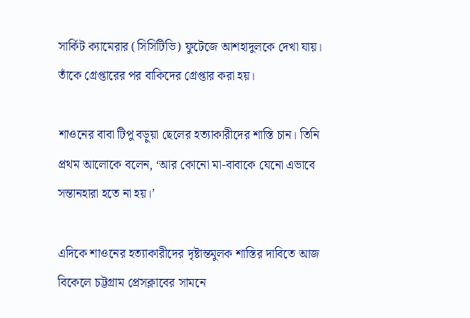সার্কিট ক্যামেরার (সিসিটিভি) ফুটেজে আশহাদুলকে দেখা যায়। তাঁকে গ্রেপ্তারের পর বাকিদের গ্রেপ্তার করা হয়।

শাওনের বাবা টিপু বড়ুয়া ছেলের হত্যাকারীদের শাস্তি চান। তিনি প্রথম আলোকে বলেন, ‘আর কোনো মা-বাবাকে যেনো এভাবে সন্তানহারা হতে না হয়।’

এদিকে শাওনের হত্যাকারীদের দৃষ্টান্তমুলক শাস্তির দাবিতে আজ বিকেলে চট্টগ্রাম প্রেসক্লাবের সামনে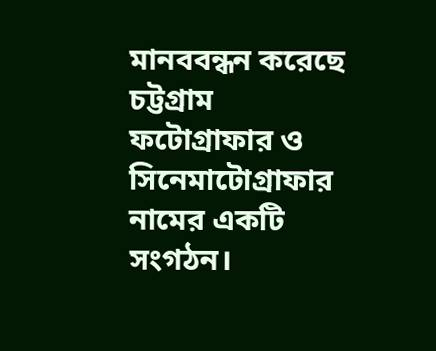মানববন্ধন করেছে চট্টগ্রাম ফটোগ্রাফার ও সিনেমাটোগ্রাফার নামের একটি সংগঠন।